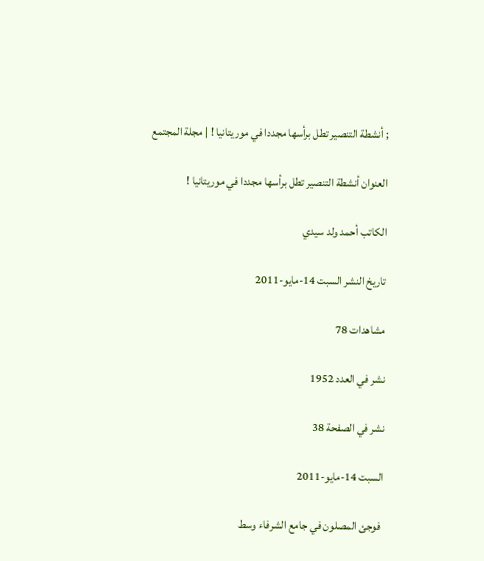; أنشطة التنصير تطل برأسها مجددا في موريتانيا ! | مجلة المجتمع

العنوان أنشطة التنصير تطل برأسها مجددا في موريتانيا !

الكاتب أحمد ولد سيدي

تاريخ النشر السبت 14-مايو-2011

مشاهدات 78

نشر في العدد 1952

نشر في الصفحة 38

السبت 14-مايو-2011

 فوجئ المصلون في جامع الشرفاء وسط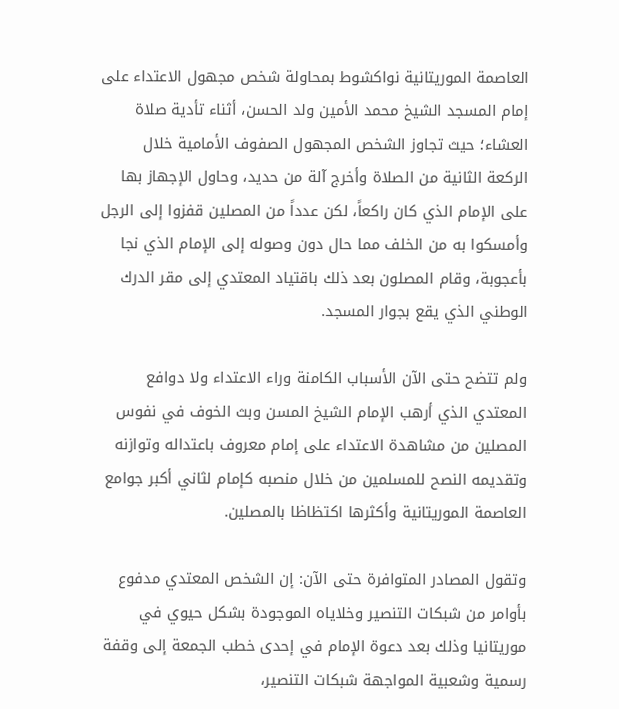العاصمة الموريتانية نواكشوط بمحاولة شخص مجهول الاعتداء على إمام المسجد الشيخ محمد الأمين ولد الحسن، أثناء تأدية صلاة العشاء؛ حيث تجاوز الشخص المجهول الصفوف الأمامية خلال الركعة الثانية من الصلاة وأخرج آلة من حديد، وحاول الإجهاز بها على الإمام الذي كان راكعاً، لكن عدداً من المصلين قفزوا إلى الرجل وأمسكوا به من الخلف مما حال دون وصوله إلى الإمام الذي نجا بأعجوبة، وقام المصلون بعد ذلك باقتياد المعتدي إلى مقر الدرك الوطني الذي يقع بجوار المسجد.

ولم تتضح حتى الآن الأسباب الكامنة وراء الاعتداء ولا دوافع المعتدي الذي أرهب الإمام الشيخ المسن وبث الخوف في نفوس المصلين من مشاهدة الاعتداء على إمام معروف باعتداله وتوازنه وتقديمه النصح للمسلمين من خلال منصبه كإمام لثاني أكبر جوامع العاصمة الموريتانية وأكثرها اكتظاظا بالمصلين.

وتقول المصادر المتوافرة حتى الآن: إن الشخص المعتدي مدفوع بأوامر من شبكات التنصير وخلاياه الموجودة بشكل حيوي في موريتانيا وذلك بعد دعوة الإمام في إحدى خطب الجمعة إلى وقفة رسمية وشعبية المواجهة شبكات التنصير،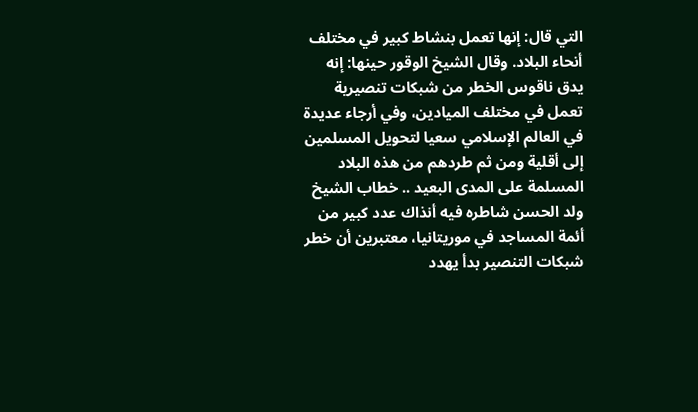التي قال: إنها تعمل بنشاط كبير في مختلف أنحاء البلاد. وقال الشيخ الوقور حينها: إنه يدق ناقوس الخطر من شبكات تنصيرية تعمل في مختلف الميادين، وفي أرجاء عديدة في العالم الإسلامي سعيا لتحويل المسلمين إلى أقلية ومن ثم طردهم من هذه البلاد المسلمة على المدى البعيد .. خطاب الشيخ ولد الحسن شاطره فيه أنذاك عدد كبير من أئمة المساجد في موريتانيا، معتبرين أن خطر شبكات التنصير بدأ يهدد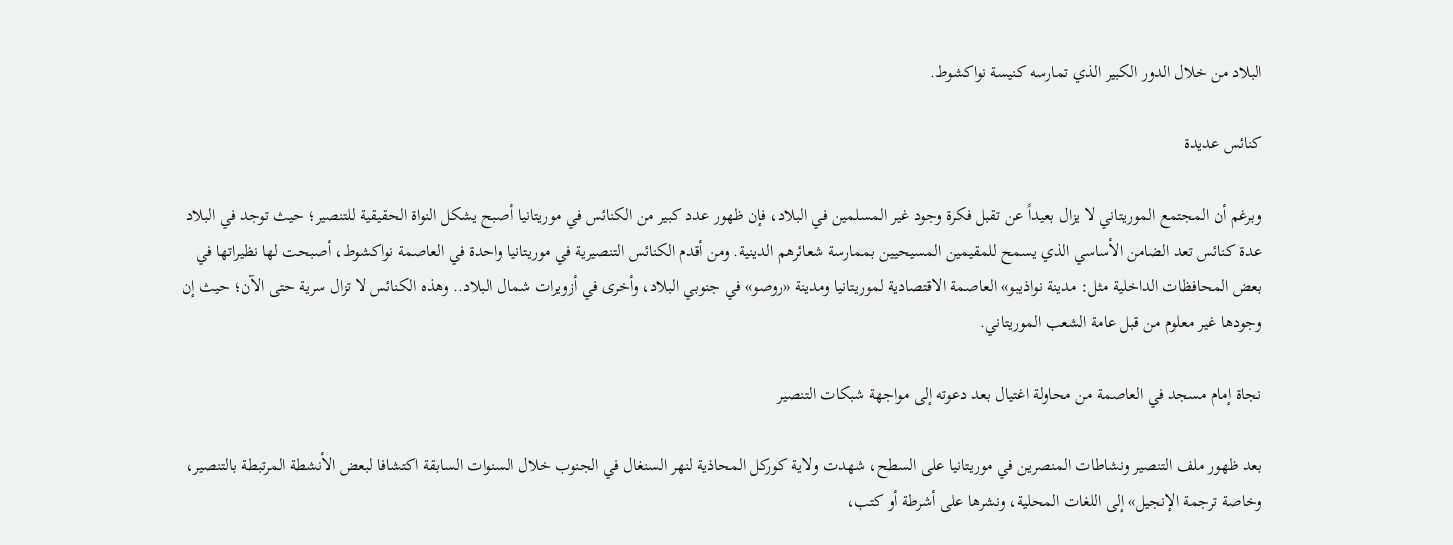البلاد من خلال الدور الكبير الذي تمارسه كنيسة نواكشوط.

كنائس عديدة

وبرغم أن المجتمع الموريتاني لا يزال بعيداً عن تقبل فكرة وجود غير المسلمين في البلاد، فإن ظهور عدد كبير من الكنائس في موريتانيا أصبح يشكل النواة الحقيقية للتنصير؛ حيث توجد في البلاد عدة كنائس تعد الضامن الأساسي الذي يسمح للمقيمين المسيحيين بممارسة شعائرهم الدينية. ومن أقدم الكنائس التنصيرية في موريتانيا واحدة في العاصمة نواكشوط، أصبحت لها نظيراتها في بعض المحافظات الداخلية مثل: مدينة نواذيبو» العاصمة الاقتصادية لموريتانيا ومدينة «روصو» في جنوبي البلاد، وأخرى في أزويرات شمال البلاد.. وهذه الكنائس لا تزال سرية حتى الآن؛ حيث إن وجودها غير معلوم من قبل عامة الشعب الموريتاني.

نجاة إمام مسجد في العاصمة من محاولة اغتيال بعد دعوته إلى مواجهة شبكات التنصير

بعد ظهور ملف التنصير ونشاطات المنصرين في موريتانيا على السطح، شهدت ولاية كوركل المحاذية لنهر السنغال في الجنوب خلال السنوات السابقة اكتشافا لبعض الأنشطة المرتبطة بالتنصير، وخاصة ترجمة الإنجيل» إلى اللغات المحلية، ونشرها على أشرطة أو كتب،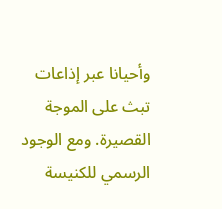وأحيانا عبر إذاعات تبث على الموجة القصيرة. ومع الوجود الرسمي للكنيسة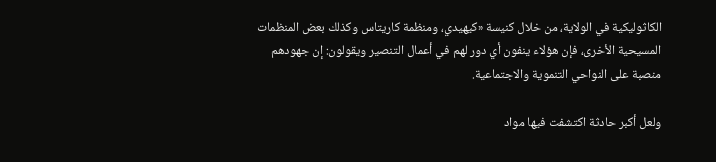الكاثوليكية في الولاية، من خلال كنيسة «كيهيدي، ومنظمة كاريتاس وكذلك بعض المنظمات المسيحية الأخرى، فإن هؤلاء ينفون أي دور لهم في أعمال التنصير ويقولون: إن جهودهم منصبة على النواحي التنموية والاجتماعية.

ولعل أكبر حادثة اكتشفت فيها مواد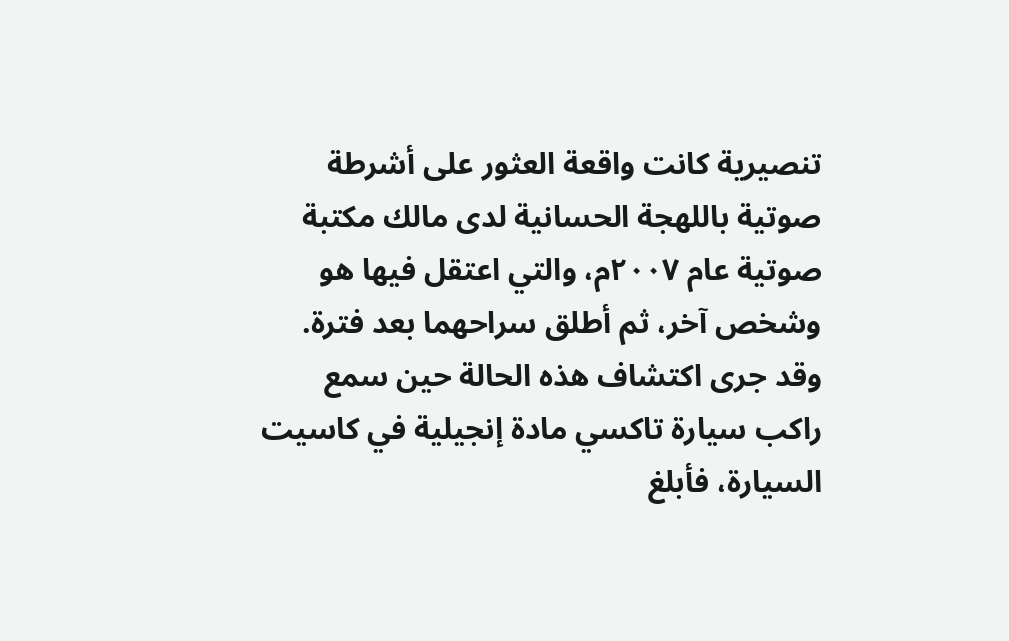تنصيرية كانت واقعة العثور على أشرطة صوتية باللهجة الحسانية لدى مالك مكتبة صوتية عام ۲۰۰۷م، والتي اعتقل فيها هو وشخص آخر، ثم أطلق سراحهما بعد فترة. وقد جرى اكتشاف هذه الحالة حين سمع راكب سيارة تاكسي مادة إنجيلية في كاسيت السيارة، فأبلغ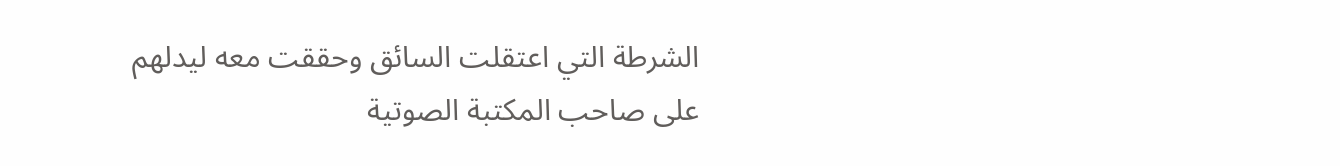الشرطة التي اعتقلت السائق وحققت معه ليدلهم على صاحب المكتبة الصوتية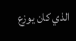الذي كان يوزع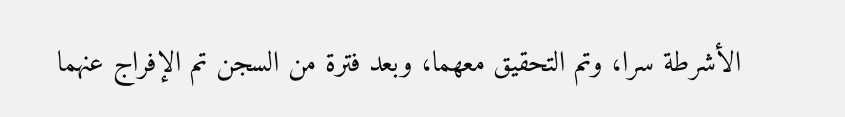الأشرطة سرا، وتم التحقيق معهما، وبعد فترة من السجن تم الإفراج عنهما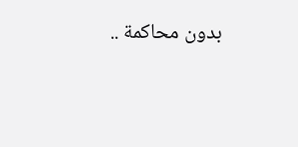بدون محاكمة ..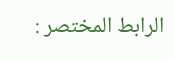الرابط المختصر :